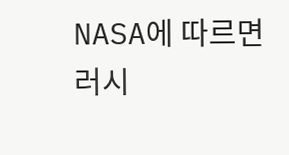NASA에 따르면 러시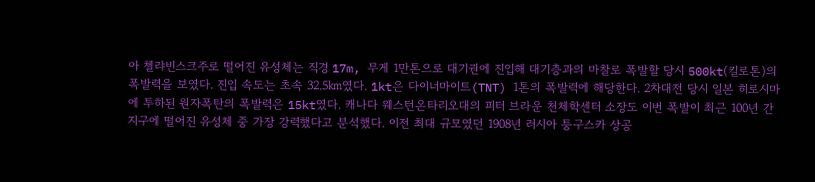아 첼랴빈스크주로 떨어진 유성체는 직경 17m, 무게 1만톤으로 대기권에 진입해 대기층과의 마찰로 폭발할 당시 500kt(킬로톤)의 폭발력을 보였다. 진입 속도는 초속 32.5㎞였다. 1kt은 다이너마이트(TNT) 1톤의 폭발력에 해당한다. 2차대전 당시 일본 히로시마에 투하된 원자폭탄의 폭발력은 15kt였다. 캐나다 웨스턴온타리오대의 피터 브라운 천체학센터 소장도 이번 폭발이 최근 100년 간 지구에 떨어진 유성체 중 가장 강력했다고 분석했다. 이전 최대 규모였던 1908년 러시아 퉁구스카 상공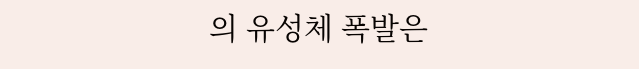의 유성체 폭발은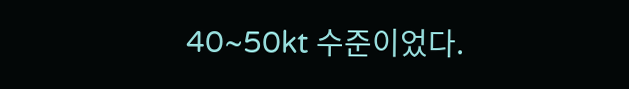40~50kt 수준이었다.